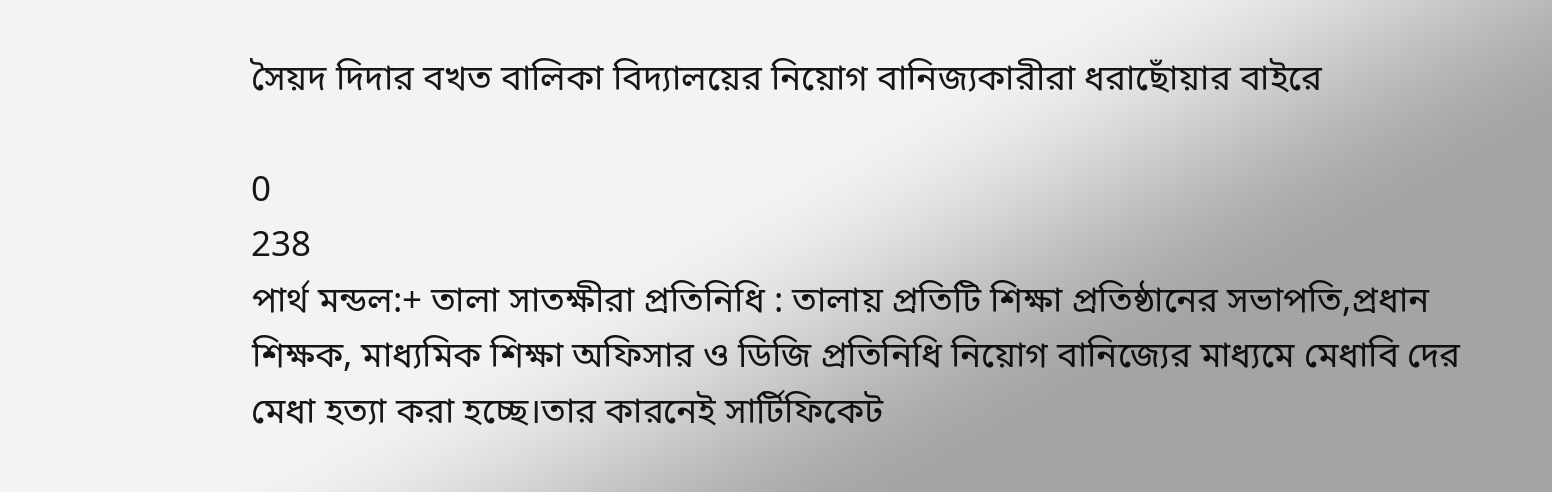সৈয়দ দিদার বখত বালিকা বিদ্যালয়ের নিয়োগ বানিজ্যকারীরা ধরাছোঁয়ার বাইরে

0
238
পার্থ মন্ডল:+ তালা সাতক্ষীরা প্রতিনিধি : তালায় প্রতিটি শিক্ষা প্রতিষ্ঠানের সভাপতি,প্রধান শিক্ষক, মাধ্যমিক শিক্ষা অফিসার ও ডিজি প্রতিনিধি নিয়োগ বানিজ্যের মাধ্যমে মেধাবি দের মেধা হত্যা করা হচ্ছে।তার কারনেই সার্টিফিকেট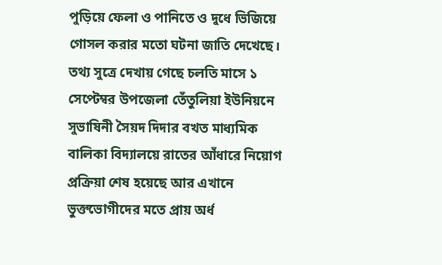পুড়িয়ে ফেলা ও পানিতে ও দুধে ভিজিয়ে গোসল করার মতো ঘটনা জাতি দেখেছে।
তথ্য সুত্রে দেখায় গেছে চলতি মাসে ১ সেপ্টেম্বর উপজেলা তেঁতুলিয়া ইউনিয়নে সুভাষিনী সৈয়দ দিদার বখত মাধ্যমিক বালিকা বিদ্যালয়ে রাতের আঁধারে নিয়োগ প্রক্রিয়া শেষ হয়েছে আর এখানে ভুক্তভোগীদের মতে প্রায় অর্ধ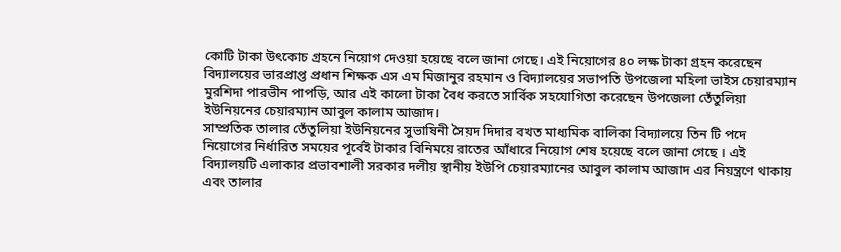কোটি টাকা উৎকোচ গ্রহনে নিয়োগ দেওয়া হয়েছে বলে জানা গেছে। এই নিয়োগের ৪০ লক্ষ টাকা গ্রহন করেছেন বিদ্যালয়ের ভারপ্রাপ্ত প্রধান শিক্ষক এস এম মিজানুর রহমান ও বিদ্যালয়ের সভাপতি উপজেলা মহিলা ভাইস চেয়ারম্যান মুরশিদা পারভীন পাপড়ি, আর এই কালো টাকা বৈধ করতে সার্বিক সহযোগিতা করেছেন উপজেলা তেঁতুলিয়া ইউনিয়নের চেয়ারম্যান আবুল কালাম আজাদ।
সাম্প্রতিক তালার তেঁতুলিয়া ইউনিয়নের সুভাষিনী সৈয়দ দিদার বখত মাধ্যমিক বালিকা বিদ্যালয়ে তিন টি পদে নিয়োগের নির্ধারিত সময়ের পূর্বেই টাকার বিনিময়ে রাতের আঁধারে নিয়োগ শেষ হয়েছে বলে জানা গেছে । এই বিদ্যালয়টি এলাকার প্রভাবশালী সরকার দলীয় স্থানীয় ইউপি চেয়ারম্যানের আবুল কালাম আজাদ এর নিয়ন্ত্রণে থাকায় এবং তালার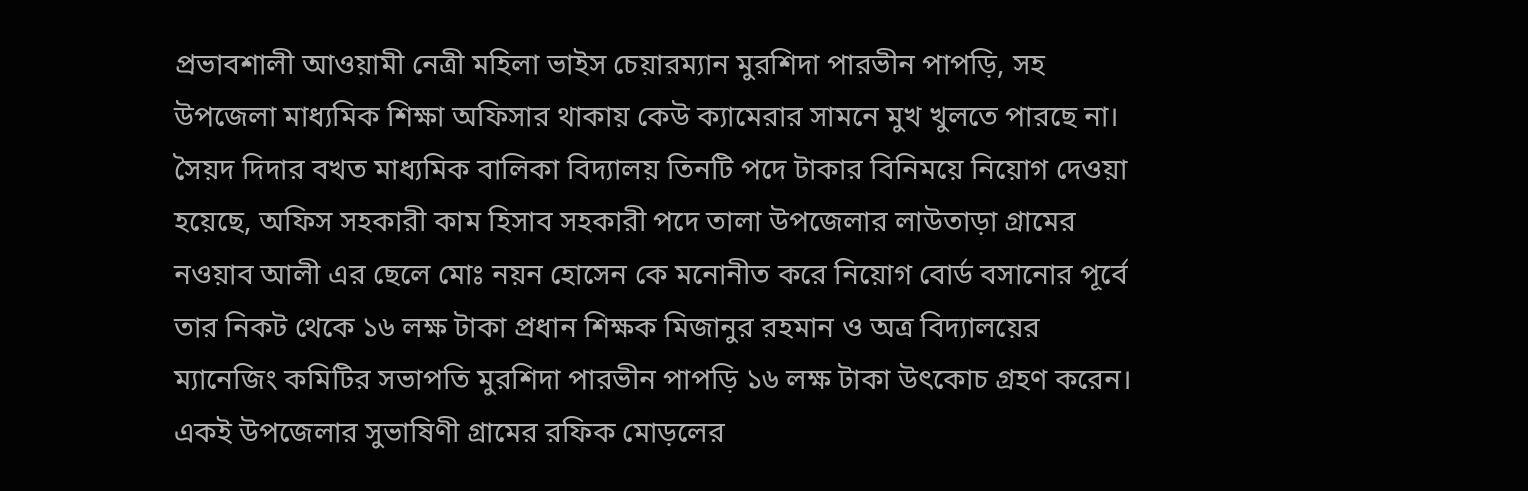প্রভাবশালী আওয়ামী নেত্রী মহিলা ভাইস চেয়ারম্যান মুরশিদা পারভীন পাপড়ি, সহ উপজেলা মাধ্যমিক শিক্ষা অফিসার থাকায় কেউ ক্যামেরার সামনে মুখ খুলতে পারছে না।
সৈয়দ দিদার বখত মাধ্যমিক বালিকা বিদ্যালয় তিনটি পদে টাকার বিনিময়ে নিয়োগ দেওয়া হয়েছে, অফিস সহকারী কাম হিসাব সহকারী পদে তালা উপজেলার লাউতাড়া গ্রামের নওয়াব আলী এর ছেলে মোঃ নয়ন হোসেন কে মনোনীত করে নিয়োগ বোর্ড বসানোর পূর্বে তার নিকট থেকে ১৬ লক্ষ টাকা প্রধান শিক্ষক মিজানুর রহমান ও অত্র বিদ্যালয়ের ম্যানেজিং কমিটির সভাপতি মুরশিদা পারভীন পাপড়ি ১৬ লক্ষ টাকা উৎকোচ গ্রহণ করেন। একই উপজেলার সুভাষিণী গ্রামের রফিক মোড়লের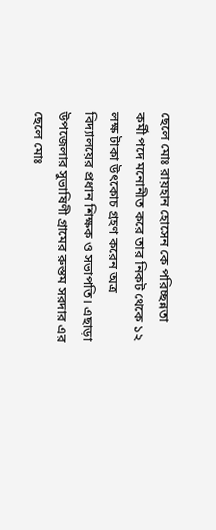ছেলে মোঃ রায়হান হোসেন কে পরিচ্ছন্নতা কর্মী পদে মনোনীত করে তার নিকট থেকে ১২ লক্ষ টাকা উৎকোচ গ্রহণ করেন অত্র বিদ্যালয়ের প্রধান শিক্ষক ও সভাপতি। এছাড়া উপজেলার সুভাষিণী গ্রামের রুস্তম সরদার এর ছেলে মোঃ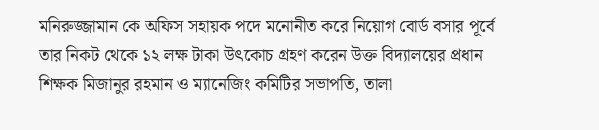মনিরুজ্জামান কে অফিস সহায়ক পদে মনোনীত করে নিয়োগ বোর্ড বসার পূর্বে তার নিকট থেকে ১২ লক্ষ টাকা উৎকোচ গ্রহণ করেন উক্ত বিদ্যালয়ের প্রধান শিক্ষক মিজানুর রহমান ও ম্যানেজিং কমিটির সভাপতি, তালা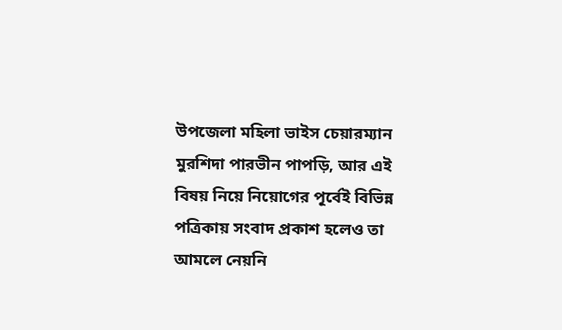উপজেলা মহিলা ভাইস চেয়ারম্যান মুরশিদা পারভীন পাপড়ি, আর এই বিষয় নিয়ে নিয়োগের পূর্বেই বিভিন্ন পত্রিকায় সংবাদ প্রকাশ হলেও তা আমলে নেয়নি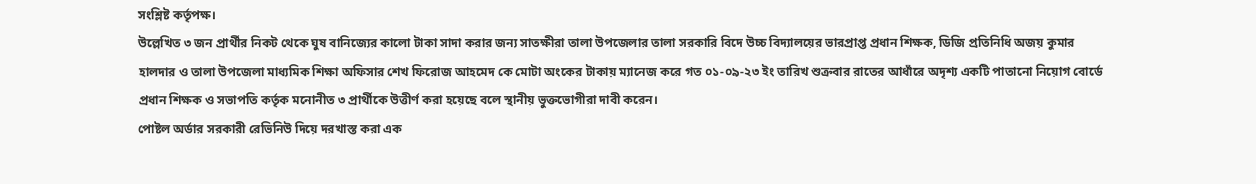সংশ্লিষ্ট কর্তৃপক্ষ।
উল্লেখিত ৩ জন প্রার্থীর নিকট থেকে ঘুষ বানিজ্যের কালো টাকা সাদা করার জন্য সাতক্ষীরা তালা উপজেলার তালা সরকারি বিদে উচ্চ বিদ্যালয়ের ভারপ্রাপ্ত প্রধান শিক্ষক, ডিজি প্রতিনিধি অজয় কুমার হালদার ও তালা উপজেলা মাধ্যমিক শিক্ষা অফিসার শেখ ফিরোজ আহমেদ কে মোটা অংকের টাকায় ম্যানেজ করে গত ০১-০৯-২৩ ইং তারিখ শুক্রবার রাতের আধাঁরে অদৃশ্য একটি পাতানো নিয়োগ বোর্ডে প্রধান শিক্ষক ও সভাপতি কর্তৃক মনোনীত ৩ প্রার্থীকে উত্তীর্ণ করা হয়েছে বলে স্থানীয় ভুক্তভোগীরা দাবী করেন।
পোষ্টল অর্ডার সরকারী রেভিনিউ দিয়ে দরখাস্ত করা এক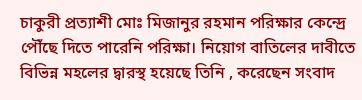চাকুরী প্রত্যাশী মোঃ মিজানুর রহমান পরিক্ষার কেন্দ্রে পৌঁছে দিতে পারেনি পরিক্ষা। নিয়োগ বাতিলের দাবীতে বিভিন্ন মহলের দ্বারস্থ হয়েছে তিনি , করেছেন সংবাদ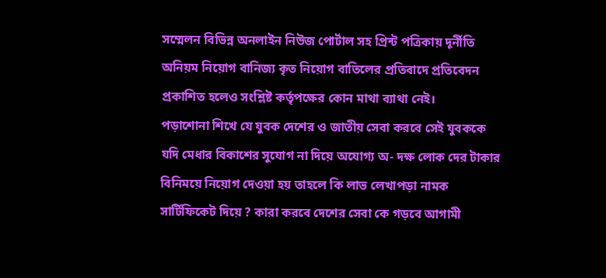সম্মেলন বিভিন্ন অনলাইন নিউজ পোর্টাল সহ প্রিন্ট পত্রিকায় দূর্নীতি অনিয়ম নিয়োগ বানিজ্য কৃত নিয়োগ বাতিলের প্রতিবাদে প্রতিবেদন প্রকাশিত হলেও সংশ্লিষ্ট কর্তৃপক্ষের কোন মাথা ব্যাথা নেই।
পড়াশোনা শিখে যে যুবক দেশের ও জাতীয় সেবা করবে সেই যুবককে যদি মেধার বিকাশের সুযোগ না দিয়ে অযোগ্য অ- দক্ষ লোক দের টাকার বিনিময়ে নিয়োগ দেওয়া হয় তাহলে কি লাভ লেখাপড়া নামক সার্টিফিকেট দিয়ে ? কারা করবে দেশের সেবা কে গড়বে আগামী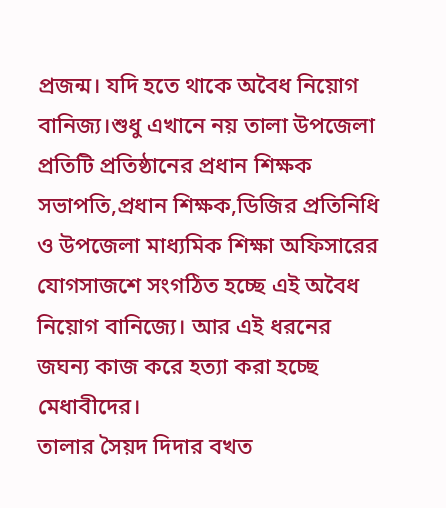প্রজন্ম। যদি হতে থাকে অবৈধ নিয়োগ বানিজ্য।শুধু এখানে নয় তালা উপজেলা প্রতিটি প্রতিষ্ঠানের প্রধান শিক্ষক সভাপতি,প্রধান শিক্ষক,ডিজির প্রতিনিধি ও উপজেলা মাধ্যমিক শিক্ষা অফিসারের যোগসাজশে সংগঠিত হচ্ছে এই অবৈধ নিয়োগ বানিজ্যে। আর এই ধরনের জঘন্য কাজ করে হত্যা করা হচ্ছে মেধাবীদের।
তালার সৈয়দ দিদার বখত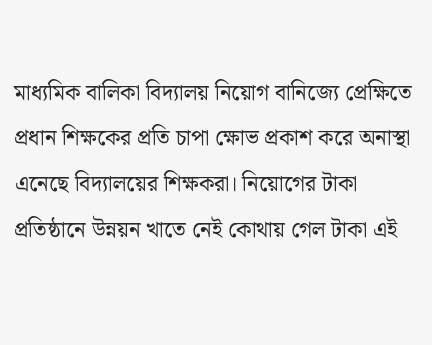মাধ্যমিক বালিকা বিদ্যালয় নিয়োগ বানিজ্যে প্রেক্ষিতে প্রধান শিক্ষকের প্রতি চাপা ক্ষোভ প্রকাশ করে অনাস্থা এনেছে বিদ্যালয়ের শিক্ষকরা। নিয়োগের টাকা প্রতিষ্ঠানে উন্নয়ন খাতে নেই কোথায় গেল টাকা এই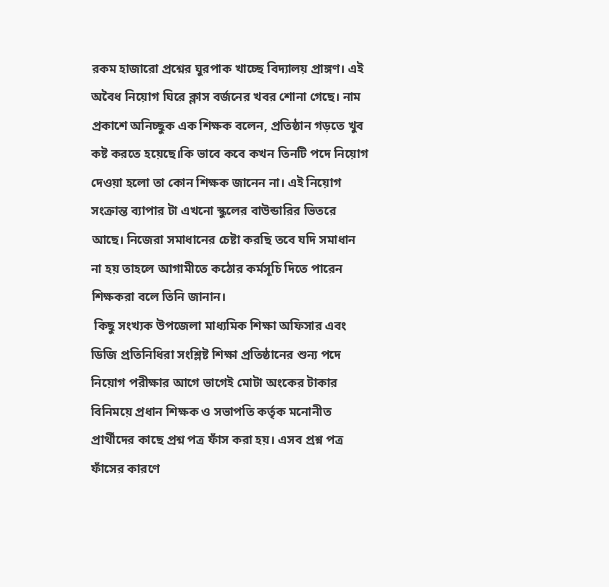রকম হাজারো প্রশ্নের ঘুরপাক খাচ্ছে বিদ্যালয় প্রাঙ্গণ। এই অবৈধ নিয়োগ ঘিরে ক্লাস বর্জনের খবর শোনা গেছে। নাম প্রকাশে অনিচ্ছুক এক শিক্ষক বলেন, প্রতিষ্ঠান গড়তে খুব কষ্ট করতে হয়েছে।কি ভাবে কবে কখন তিনটি পদে নিয়োগ দেওয়া হলো তা কোন শিক্ষক জানেন না। এই নিয়োগ সংক্রান্ত ব্যাপার টা এখনো স্কুলের বাউন্ডারির ভিতরে আছে। নিজেরা সমাধানের চেষ্টা করছি তবে যদি সমাধান না হয় তাহলে আগামীতে কঠোর কর্মসূচি দিতে পারেন শিক্ষকরা বলে তিনি জানান।
 কিছু সংখ্যক উপজেলা মাধ্যমিক শিক্ষা অফিসার এবং ডিজি প্রতিনিধিরা সংশ্লিষ্ট শিক্ষা প্রতিষ্ঠানের শুন্য পদে নিয়োগ পরীক্ষার আগে ভাগেই মোটা অংকের টাকার বিনিময়ে প্রধান শিক্ষক ও সভাপতি কর্তৃক মনোনীত প্রার্থীদের কাছে প্রশ্ন পত্র ফাঁস করা হয়। এসব প্রশ্ন পত্র ফাঁসের কারণে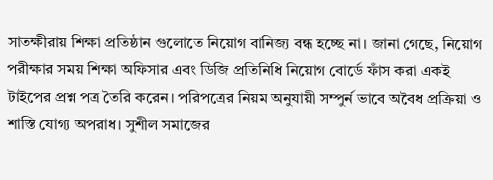সাতক্ষীরায় শিক্ষা প্রতিষ্ঠান গুলোতে নিয়োগ বানিজ্য বন্ধ হচ্ছে না। জানা গেছে, নিয়োগ পরীক্ষার সময় শিক্ষা অফিসার এবং ডিজি প্রতিনিধি নিয়োগ বোর্ডে ফাঁস করা একই টাইপের প্রশ্ন পত্র তৈরি করেন। পরিপত্রের নিয়ম অনুযায়ী সম্পুর্ন ভাবে অবৈধ প্রক্রিয়া ও শাস্তি যোগ্য অপরাধ। সুশীল সমাজের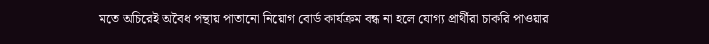মতে অচিরেই অবৈধ পন্থায় পাতানো নিয়োগ বোর্ড কার্যক্রম বন্ধ না হলে যোগ্য প্রার্থীরা চাকরি পাওয়ার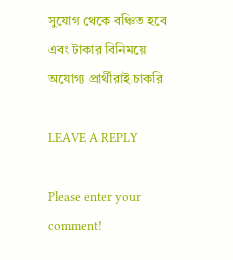সুযোগ থেকে বঞ্চিত হবে এবং টাকার বিনিময়ে অযোগ্য প্রার্থীরাই চাকরি

LEAVE A REPLY

Please enter your comment!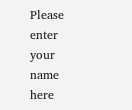Please enter your name here